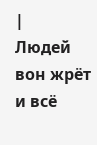|
Людей вон жрёт и всё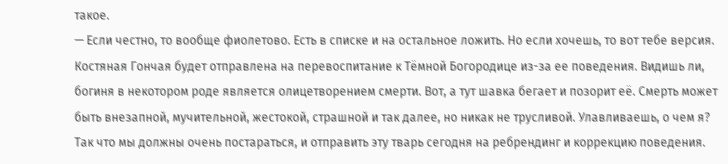такое.
— Если честно, то вообще фиолетово. Есть в списке и на остальное ложить. Но если хочешь, то вот тебе версия. Костяная Гончая будет отправлена на перевоспитание к Тёмной Богородице из-за ее поведения. Видишь ли, богиня в некотором роде является олицетворением смерти. Вот, а тут шавка бегает и позорит её. Смерть может быть внезапной, мучительной, жестокой, страшной и так далее, но никак не трусливой. Улавливаешь, о чем я? Так что мы должны очень постараться, и отправить эту тварь сегодня на ребрендинг и коррекцию поведения.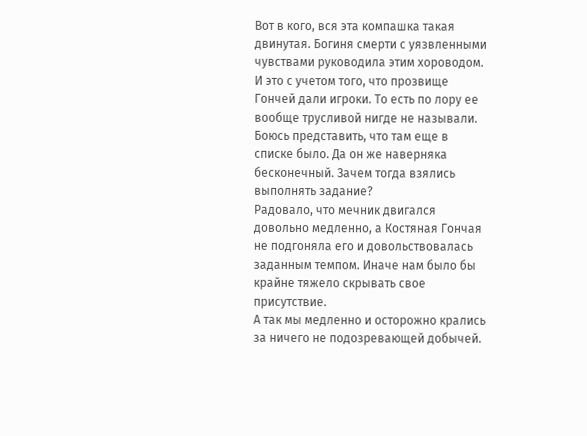Вот в кого, вся эта компашка такая двинутая. Богиня смерти с уязвленными чувствами руководила этим хороводом. И это с учетом того, что прозвище Гончей дали игроки. То есть по лору ее вообще трусливой нигде не называли. Боюсь представить, что там еще в списке было. Да он же наверняка бесконечный. Зачем тогда взялись выполнять задание?
Радовало, что мечник двигался довольно медленно, а Костяная Гончая не подгоняла его и довольствовалась заданным темпом. Иначе нам было бы крайне тяжело скрывать свое присутствие.
А так мы медленно и осторожно крались за ничего не подозревающей добычей.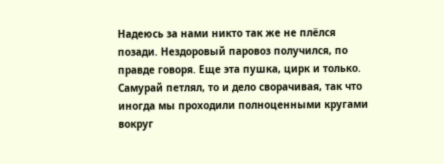Надеюсь за нами никто так же не плёлся позади. Нездоровый паровоз получился, по правде говоря. Еще эта пушка, цирк и только.
Самурай петлял, то и дело сворачивая, так что иногда мы проходили полноценными кругами вокруг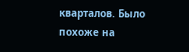кварталов. Было похоже на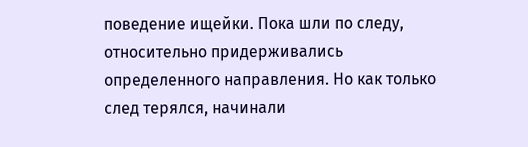поведение ищейки. Пока шли по следу, относительно придерживались определенного направления. Но как только след терялся, начинали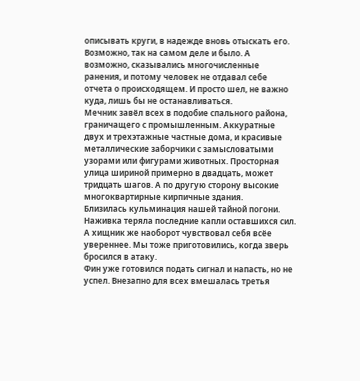описывать круги, в надежде вновь отыскать его.
Возможно, так на самом деле и было. А возможно, сказывались многочисленные ранения, и потому человек не отдавал себе отчета о происходящем. И просто шел, не важно куда, лишь бы не останавливаться.
Мечник завёл всех в подобие спального района, граничащего с промышленным. Аккуратные двух и трехэтажные частные дома, и красивые металлические заборчики с замысловатыми узорами или фигурами животных. Просторная улица шириной примерно в двадцать, может тридцать шагов. А по другую сторону высокие многоквартирные кирпичные здания.
Близилась кульминация нашей тайной погони. Наживка теряла последние капли оставшихся сил. А хищник же наоборот чувствовал себя всёе увереннее. Мы тоже приготовились, когда зверь бросился в атаку.
Фин уже готовился подать сигнал и напасть, но не успел. Внезапно для всех вмешалась третья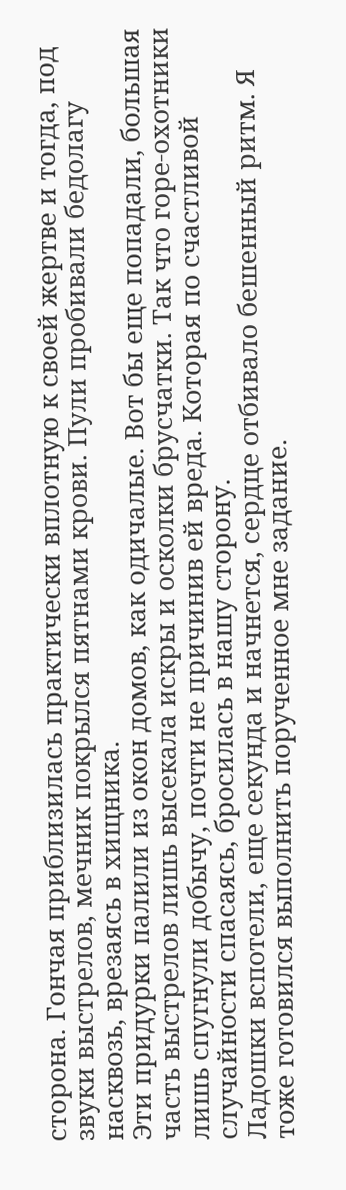сторона. Гончая приблизилась практически вплотную к своей жертве и тогда, под звуки выстрелов, мечник покрылся пятнами крови. Пули пробивали бедолагу насквозь, врезаясь в хищника.
Эти придурки палили из окон домов, как одичалые. Вот бы еще попадали, большая часть выстрелов лишь высекала искры и осколки брусчатки. Так что горе-охотники лишь спугнули добычу, почти не причинив ей вреда. Которая по счастливой случайности спасаясь, бросилась в нашу сторону.
Ладошки вспотели, еще секунда и начнется, сердце отбивало бешенный ритм. Я тоже готовился выполнить порученное мне задание.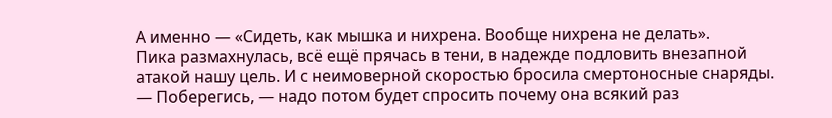А именно — «Сидеть, как мышка и нихрена. Вообще нихрена не делать».
Пика размахнулась, всё ещё прячась в тени, в надежде подловить внезапной атакой нашу цель. И с неимоверной скоростью бросила смертоносные снаряды.
— Поберегись, — надо потом будет спросить почему она всякий раз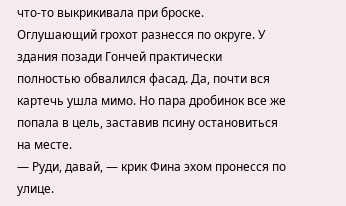что-то выкрикивала при броске.
Оглушающий грохот разнесся по округе. У здания позади Гончей практически полностью обвалился фасад. Да, почти вся картечь ушла мимо. Но пара дробинок все же попала в цель, заставив псину остановиться на месте.
— Руди, давай, — крик Фина эхом пронесся по улице.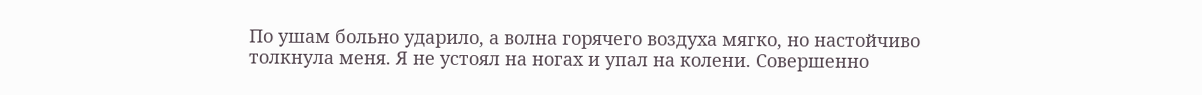По ушам больно ударило, а волна горячего воздуха мягко, но настойчиво толкнула меня. Я не устоял на ногах и упал на колени. Совершенно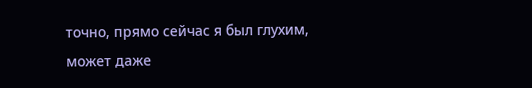точно, прямо сейчас я был глухим, может даже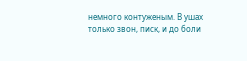немного контуженым. В ушах только звон, писк, и до боли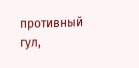противный гул,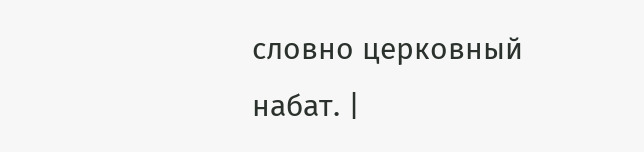словно церковный набат. |